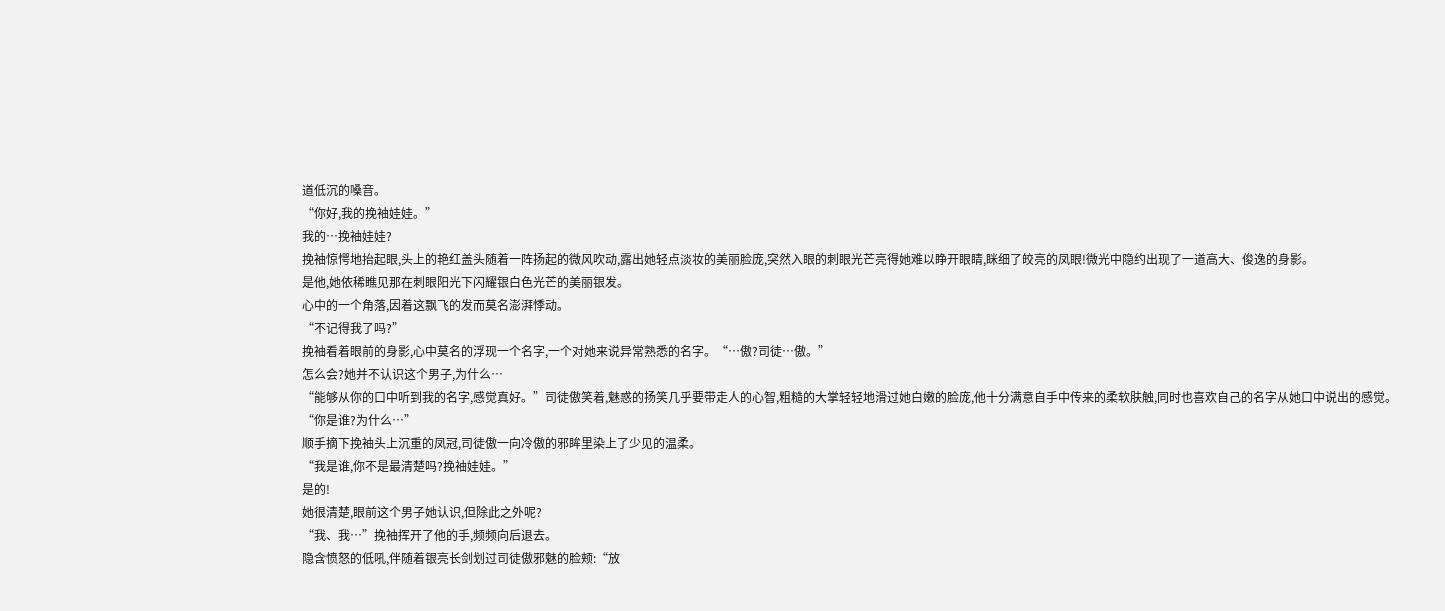道低沉的嗓音。
“你好,我的挽袖娃娃。”
我的…挽袖娃娃?
挽袖惊愕地抬起眼,头上的艳红盖头随着一阵扬起的微风吹动,露出她轻点淡妆的美丽脸庞,突然入眼的刺眼光芒亮得她难以睁开眼睛,眯细了皎亮的凤眼!微光中隐约出现了一道高大、俊逸的身影。
是他,她依稀瞧见那在刺眼阳光下闪耀银白色光芒的美丽银发。
心中的一个角落,因着这飘飞的发而莫名澎湃悸动。
“不记得我了吗?”
挽袖看着眼前的身影,心中莫名的浮现一个名字,一个对她来说异常熟悉的名字。“…傲?司徒…傲。”
怎么会?她并不认识这个男子,为什么…
“能够从你的口中听到我的名字,感觉真好。”司徒傲笑着,魅惑的扬笑几乎要带走人的心智,粗糙的大掌轻轻地滑过她白嫩的脸庞,他十分满意自手中传来的柔软肤触,同时也喜欢自己的名字从她口中说出的感觉。
“你是谁?为什么…”
顺手摘下挽袖头上沉重的凤冠,司徒傲一向冷傲的邪眸里染上了少见的温柔。
“我是谁,你不是最清楚吗?挽袖娃娃。”
是的!
她很清楚,眼前这个男子她认识,但除此之外呢?
“我、我…”挽袖挥开了他的手,频频向后退去。
隐含愤怒的低吼,伴随着银亮长剑划过司徒傲邪魅的脸颊:“放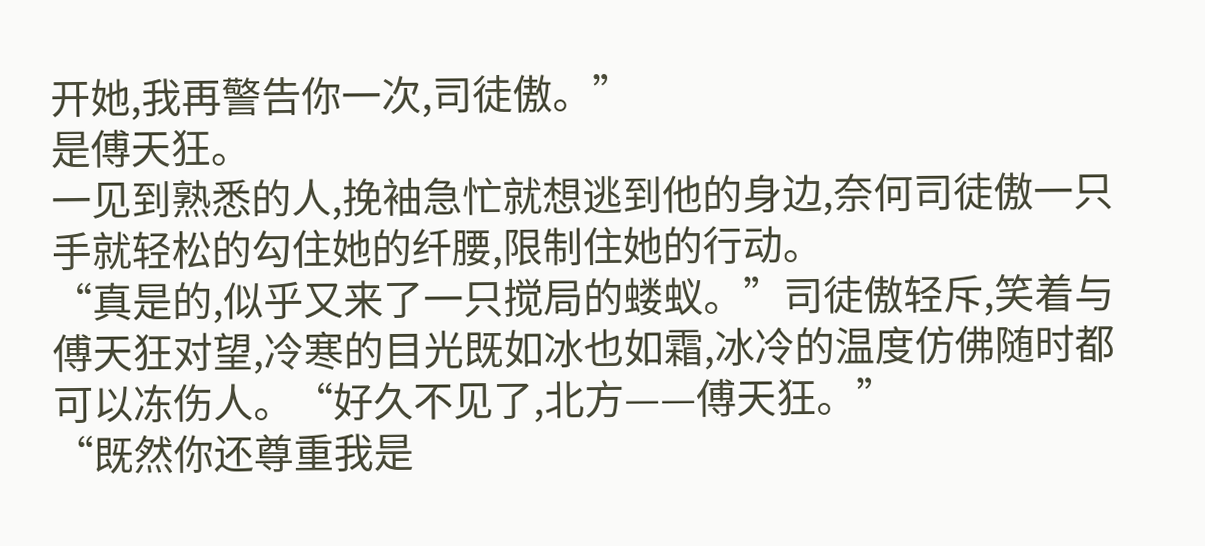开她,我再警告你一次,司徒傲。”
是傅天狂。
一见到熟悉的人,挽袖急忙就想逃到他的身边,奈何司徒傲一只手就轻松的勾住她的纤腰,限制住她的行动。
“真是的,似乎又来了一只搅局的蝼蚁。”司徒傲轻斥,笑着与傅天狂对望,冷寒的目光既如冰也如霜,冰冷的温度仿佛随时都可以冻伤人。“好久不见了,北方——傅天狂。”
“既然你还尊重我是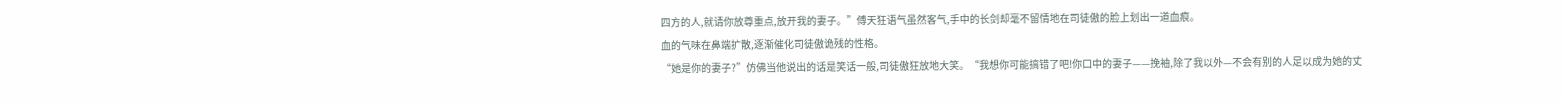四方的人,就请你放尊重点,放开我的妻子。”傅天狂语气虽然客气,手中的长剑却毫不留情地在司徒傲的脸上划出一道血痕。
血的气味在鼻端扩散,逐渐催化司徒傲诡残的性格。
“她是你的妻子?”仿佛当他说出的话是笑话一般,司徒傲狂放地大笑。“我想你可能搞错了吧!你口中的妻子——挽袖,除了我以外—不会有别的人足以成为她的丈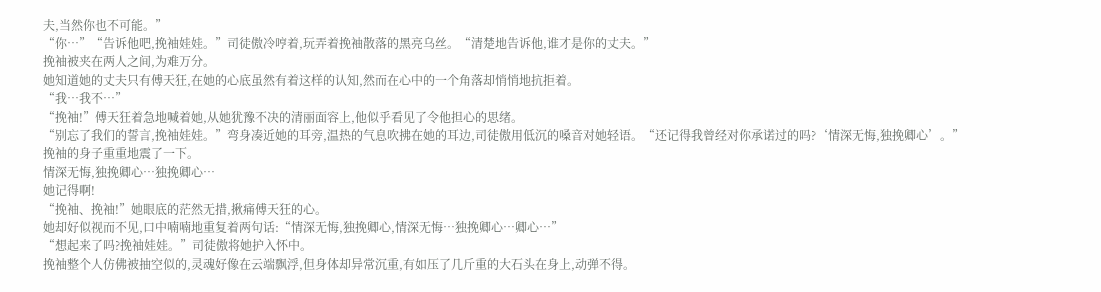夫,当然你也不可能。”
“你…”“告诉他吧,挽袖娃娃。”司徒傲冷哼着,玩弄着挽袖散落的黑亮乌丝。“清楚地告诉他,谁才是你的丈夫。”
挽袖被夹在两人之间,为难万分。
她知道她的丈夫只有傅天狂,在她的心底虽然有着这样的认知,然而在心中的一个角落却悄悄地抗拒着。
“我…我不…”
“挽袖!”傅天狂着急地喊着她,从她犹豫不决的清丽面容上,他似乎看见了令他担心的思绪。
“别忘了我们的誓言,挽袖娃娃。”弯身凑近她的耳旁,温热的气息吹拂在她的耳边,司徒傲用低沉的嗓音对她轻语。“还记得我曾经对你承诺过的吗?‘情深无悔,独挽卿心’。”
挽袖的身子重重地震了一下。
情深无悔,独挽卿心…独挽卿心…
她记得啊!
“挽袖、挽袖!”她眼底的茫然无措,揪痛傅天狂的心。
她却好似视而不见,口中喃喃地重复着两句话:“情深无悔,独挽卿心,情深无悔…独挽卿心…卿心…”
“想起来了吗?挽袖娃娃。”司徒傲将她护入怀中。
挽袖整个人仿佛被抽空似的,灵魂好像在云端飘浮,但身体却异常沉重,有如压了几斤重的大石头在身上,动弹不得。